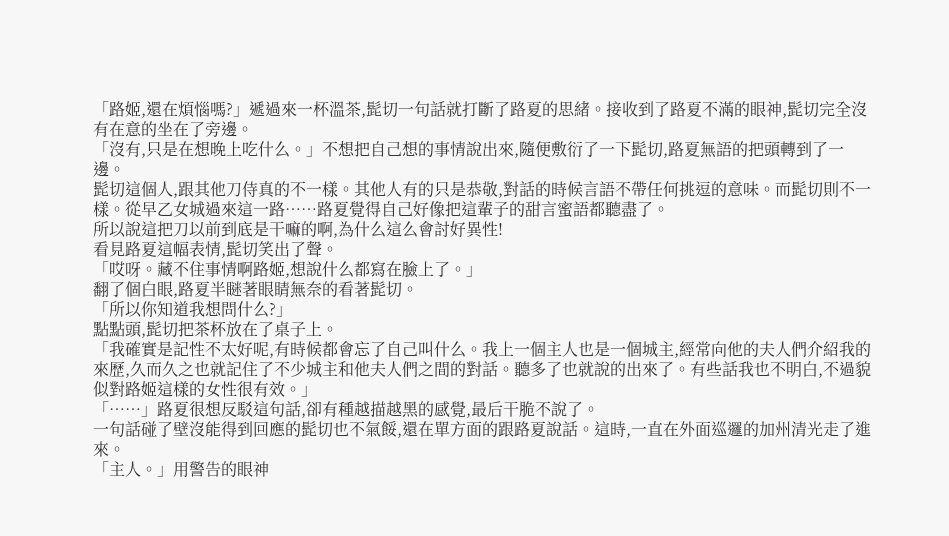「路姬,還在煩惱嗎?」遞過來一杯溫茶,髭切一句話就打斷了路夏的思緒。接收到了路夏不滿的眼神,髭切完全沒有在意的坐在了旁邊。
「沒有,只是在想晚上吃什么。」不想把自己想的事情說出來,隨便敷衍了一下髭切,路夏無語的把頭轉到了一邊。
髭切這個人,跟其他刀侍真的不一樣。其他人有的只是恭敬,對話的時候言語不帶任何挑逗的意味。而髭切則不一樣。從早乙女城過來這一路……路夏覺得自己好像把這輩子的甜言蜜語都聽盡了。
所以說這把刀以前到底是干嘛的啊,為什么這么會討好異性!
看見路夏這幅表情,髭切笑出了聲。
「哎呀。藏不住事情啊路姬,想說什么都寫在臉上了。」
翻了個白眼,路夏半瞇著眼睛無奈的看著髭切。
「所以你知道我想問什么?」
點點頭,髭切把茶杯放在了桌子上。
「我確實是記性不太好呢,有時候都會忘了自己叫什么。我上一個主人也是一個城主,經常向他的夫人們介紹我的來歷,久而久之也就記住了不少城主和他夫人們之間的對話。聽多了也就說的出來了。有些話我也不明白,不過貌似對路姬這樣的女性很有效。」
「……」路夏很想反駁這句話,卻有種越描越黑的感覺,最后干脆不說了。
一句話碰了壁沒能得到回應的髭切也不氣餒,還在單方面的跟路夏說話。這時,一直在外面巡邏的加州清光走了進來。
「主人。」用警告的眼神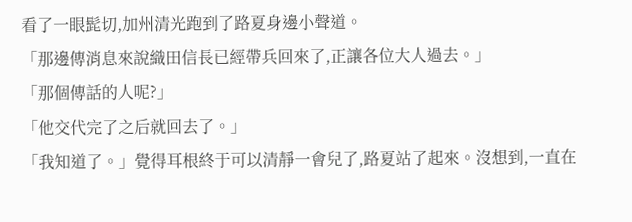看了一眼髭切,加州清光跑到了路夏身邊小聲道。
「那邊傳消息來說織田信長已經帶兵回來了,正讓各位大人過去。」
「那個傳話的人呢?」
「他交代完了之后就回去了。」
「我知道了。」覺得耳根終于可以清靜一會兒了,路夏站了起來。沒想到,一直在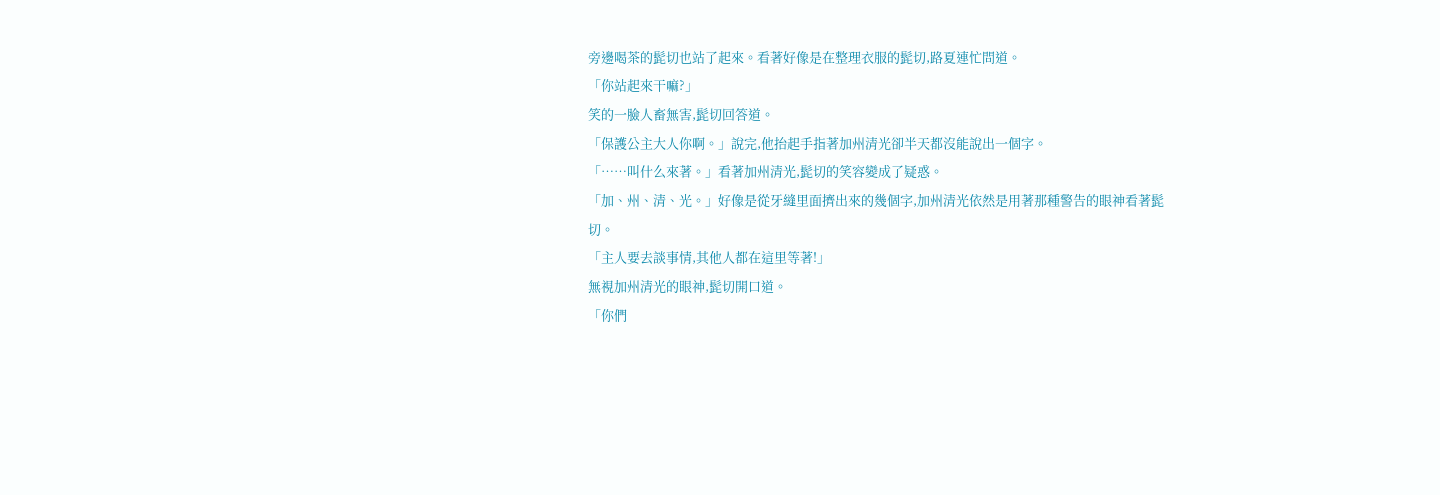旁邊喝茶的髭切也站了起來。看著好像是在整理衣服的髭切,路夏連忙問道。
「你站起來干嘛?」
笑的一臉人畜無害,髭切回答道。
「保護公主大人你啊。」說完,他抬起手指著加州清光卻半天都沒能說出一個字。
「……叫什么來著。」看著加州清光,髭切的笑容變成了疑惑。
「加、州、清、光。」好像是從牙縫里面擠出來的幾個字,加州清光依然是用著那種警告的眼神看著髭切。
「主人要去談事情,其他人都在這里等著!」
無視加州清光的眼神,髭切開口道。
「你們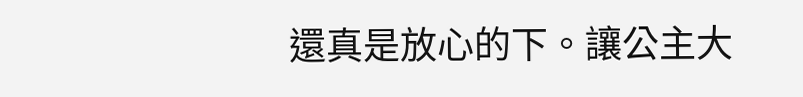還真是放心的下。讓公主大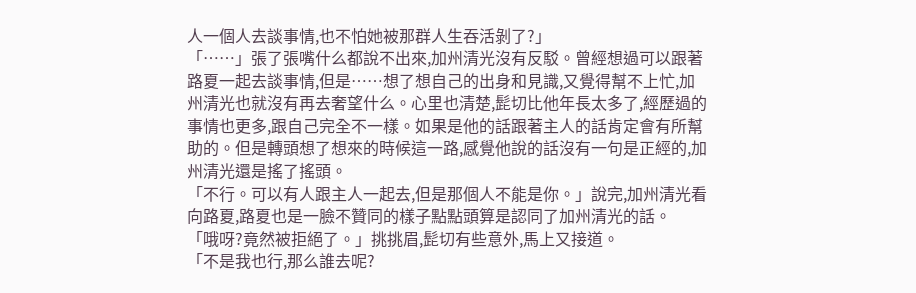人一個人去談事情,也不怕她被那群人生吞活剝了?」
「……」張了張嘴什么都說不出來,加州清光沒有反駁。曾經想過可以跟著路夏一起去談事情,但是……想了想自己的出身和見識,又覺得幫不上忙,加州清光也就沒有再去奢望什么。心里也清楚,髭切比他年長太多了,經歷過的事情也更多,跟自己完全不一樣。如果是他的話跟著主人的話肯定會有所幫助的。但是轉頭想了想來的時候這一路,感覺他說的話沒有一句是正經的,加州清光還是搖了搖頭。
「不行。可以有人跟主人一起去,但是那個人不能是你。」說完,加州清光看向路夏,路夏也是一臉不贊同的樣子點點頭算是認同了加州清光的話。
「哦呀?竟然被拒絕了。」挑挑眉,髭切有些意外,馬上又接道。
「不是我也行,那么誰去呢?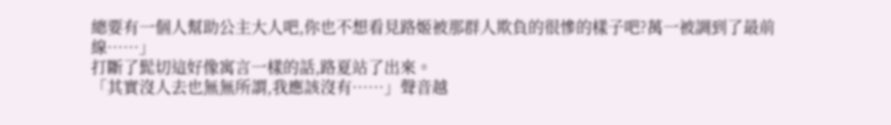總要有一個人幫助公主大人吧,你也不想看見路姬被那群人欺負的很慘的樣子吧?萬一被調到了最前線……」
打斷了髭切這好像寓言一樣的話,路夏站了出來。
「其實沒人去也無無所謂,我應該沒有……」聲音越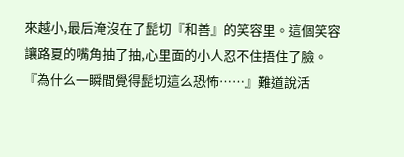來越小,最后淹沒在了髭切『和善』的笑容里。這個笑容讓路夏的嘴角抽了抽,心里面的小人忍不住捂住了臉。
『為什么一瞬間覺得髭切這么恐怖……』難道說活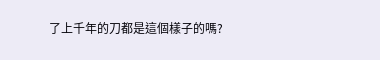了上千年的刀都是這個樣子的嗎?